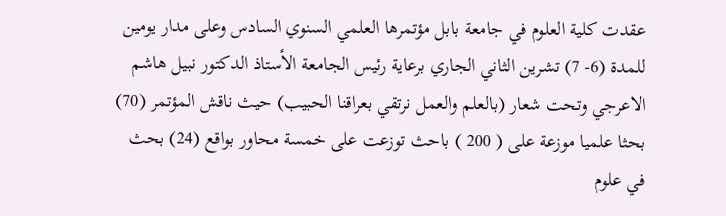عقدت كلية العلوم في جامعة بابل مؤتمرها العلمي السنوي السادس وعلى مدار يومين للمدة (6- 7) تشرين الثاني الجاري برعاية رئيس الجامعة الأستاذ الدكتور نبيل هاشم الاعرجي وتحت شعار (بالعلم والعمل نرتقي بعراقنا الحبيب) حيث ناقش المؤتمر (70) بحثا علميا موزعة على ( 200 ) باحث توزعت على خمسة محاور بواقع (24) بحث في علوم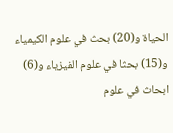الحياة و(20) بحث في علوم الكيمياء و(15) بحثا في علوم الفيزياء و(6) ابحاث في علوم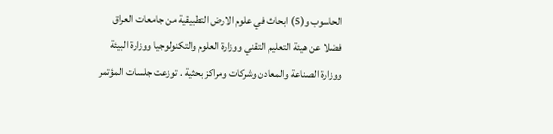الحاسوب و(5) ابحاث في علوم الارض التطبيقية من جامعات العراق فضلا عن هيئة التعليم التقني ووزارة العلوم والتكنولوجيا ووزارة البيئة ووزارة الصناعة والمعادن وشركات ومراكز بحثية . توزعت جلسات المؤتمر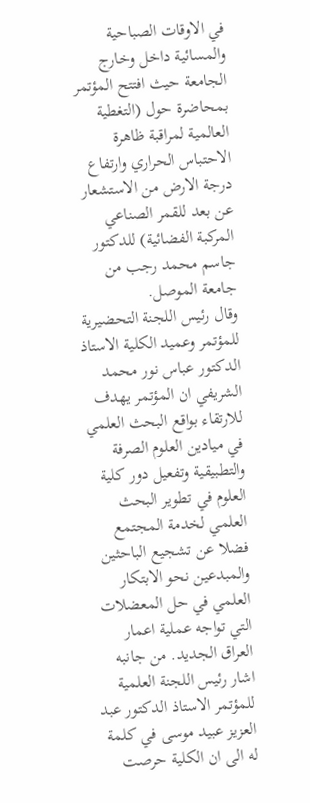في الاوقات الصباحية والمسائية داخل وخارج الجامعة حيث افتتح المؤتمر بمحاضرة حول (التغطية العالمية لمراقبة ظاهرة الاحتباس الحراري وارتفاع درجة الارض من الاستشعار عن بعد للقمر الصناعي المركبة الفضائية) للدكتور جاسم محمد رجب من جامعة الموصل.
وقال رئيس اللجنة التحضيرية للمؤتمر وعميد الكلية الاستاذ الدكتور عباس نور محمد الشريفي ان المؤتمر يهدف للارتقاء بواقع البحث العلمي في ميادين العلوم الصرفة والتطبيقية وتفعيل دور كلية العلوم في تطوير البحث العلمي لخدمة المجتمع فضلا عن تشجيع الباحثين والمبدعين نحو الابتكار العلمي في حل المعضلات التي تواجه عملية اعمار العراق الجديد. من جانبه اشار رئيس اللجنة العلمية للمؤتمر الاستاذ الدكتور عبد العزيز عبيد موسى في كلمة له الى ان الكلية حرصت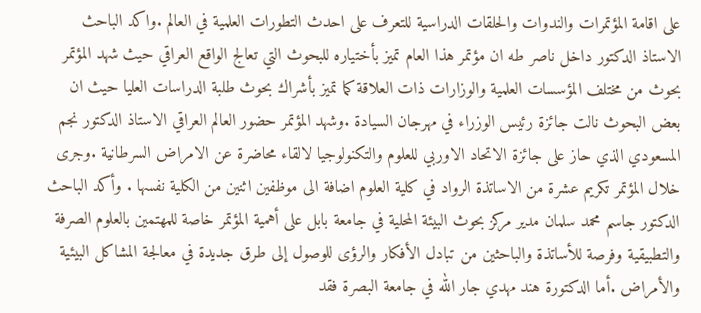على اقامة المؤتمرات والندوات والحلقات الدراسية للتعرف على احدث التطورات العلمية في العالم .واكد الباحث الاستاذ الدكتور داخل ناصر طه ان مؤتمر هذا العام تميز بأختياره للبحوث التي تعالج الواقع العراقي حيث شهد المؤتمر بحوث من مختلف المؤسسات العلمية والوزارات ذات العلاقة كما تميز بأشراك بحوث طلبة الدراسات العليا حيث ان بعض البحوث نالت جائزة رئيس الوزراء في مهرجان السيادة .وشهد المؤتمر حضور العالم العراقي الاستاذ الدكتور نجم المسعودي الذي حاز على جائزة الاتحاد الاوربي للعلوم والتكنولوجيا لالقاء محاضرة عن الامراض السرطانية .وجرى خلال المؤتمر تكريم عشرة من الاساتذة الرواد في كلية العلوم اضافة الى موظفين اثنين من الكلية نفسها . وأكد الباحث الدكتور جاسم محمد سلمان مدير مركز بحوث البيئة المحلية في جامعة بابل على أهمية المؤتمر خاصة للمهتمين بالعلوم الصرفة والتطبيقية وفرصة للأساتذة والباحثين من تبادل الأفكار والرؤى للوصول إلى طرق جديدة في معالجة المشاكل البيئية والأمراض .أما الدكتورة هند مهدي جار الله في جامعة البصرة فقد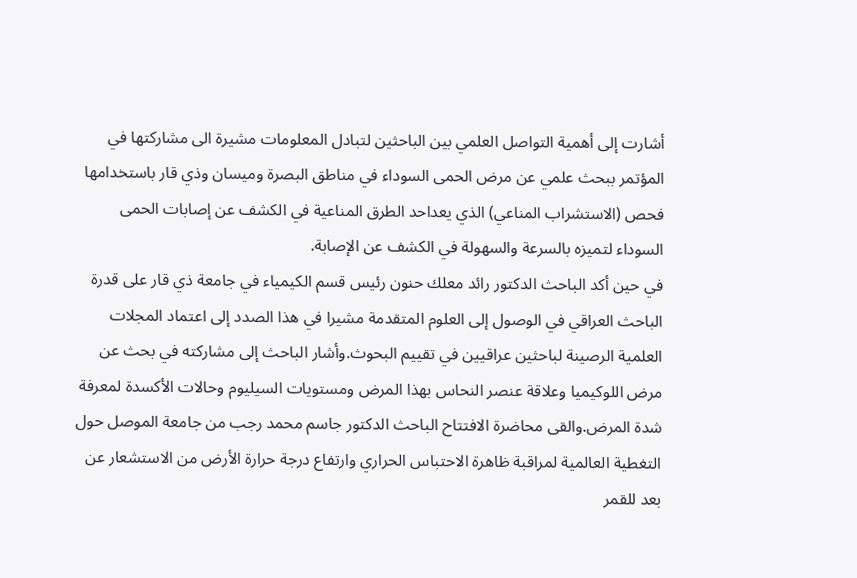أشارت إلى أهمية التواصل العلمي بين الباحثين لتبادل المعلومات مشيرة الى مشاركتها في المؤتمر ببحث علمي عن مرض الحمى السوداء في مناطق البصرة وميسان وذي قار باستخدامها فحص (الاستشراب المناعي) الذي يعداحد الطرق المناعية في الكشف عن إصابات الحمى السوداء لتميزه بالسرعة والسهولة في الكشف عن الإصابة.
في حين أكد الباحث الدكتور رائد معلك حنون رئيس قسم الكيمياء في جامعة ذي قار على قدرة الباحث العراقي في الوصول إلى العلوم المتقدمة مشيرا في هذا الصدد إلى اعتماد المجلات العلمية الرصينة لباحثين عراقيين في تقييم البحوث.وأشار الباحث إلى مشاركته في بحث عن مرض اللوكيميا وعلاقة عنصر النحاس بهذا المرض ومستويات السيليوم وحالات الأكسدة لمعرفة شدة المرض.والقى محاضرة الافتتاح الباحث الدكتور جاسم محمد رجب من جامعة الموصل حول التغطية العالمية لمراقبة ظاهرة الاحتباس الحراري وارتفاع درجة حرارة الأرض من الاستشعار عن بعد للقمر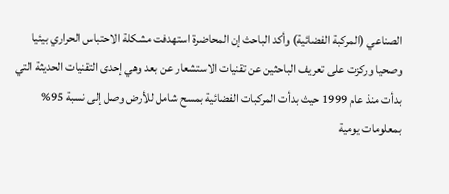الصناعي (المركبة الفضائية) وأكد الباحث إن المحاضرة استهدفت مشكلة الاحتباس الحراري بيئيا وصحيا وركزت على تعريف الباحثين عن تقنيات الاستشعار عن بعد وهي إحدى التقنيات الحديثة التي بدأت منذ عام 1999 حيث بدأت المركبات الفضائية بمسح شامل للأرض وصل إلى نسبة 95% بمعلومات يومية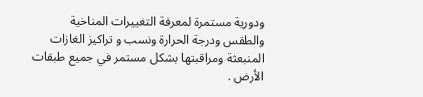ودورية مستمرة لمعرفة التغييرات المناخية والطقس ودرجة الحرارة ونسب و تراكيز الغازات المنبعثة ومراقبتها بشكل مستمر في جميع طبقات الأرض .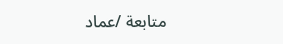متابعة /عماد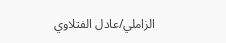الزاملي/عادل الفتلاوي